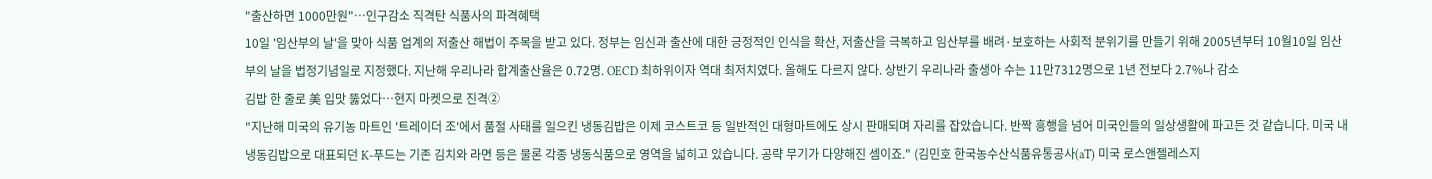"출산하면 1000만원"…인구감소 직격탄 식품사의 파격혜택
10일 '임산부의 날'을 맞아 식품 업계의 저출산 해법이 주목을 받고 있다. 정부는 임신과 출산에 대한 긍정적인 인식을 확산, 저출산을 극복하고 임산부를 배려·보호하는 사회적 분위기를 만들기 위해 2005년부터 10월10일 임산부의 날을 법정기념일로 지정했다. 지난해 우리나라 합계출산율은 0.72명. OECD 최하위이자 역대 최저치였다. 올해도 다르지 않다. 상반기 우리나라 출생아 수는 11만7312명으로 1년 전보다 2.7%나 감소
김밥 한 줄로 美 입맛 뚫었다…현지 마켓으로 진격②
"지난해 미국의 유기농 마트인 '트레이더 조'에서 품절 사태를 일으킨 냉동김밥은 이제 코스트코 등 일반적인 대형마트에도 상시 판매되며 자리를 잡았습니다. 반짝 흥행을 넘어 미국인들의 일상생활에 파고든 것 같습니다. 미국 내 냉동김밥으로 대표되던 K-푸드는 기존 김치와 라면 등은 물론 각종 냉동식품으로 영역을 넓히고 있습니다. 공략 무기가 다양해진 셈이죠." (김민호 한국농수산식품유통공사(aT) 미국 로스앤젤레스지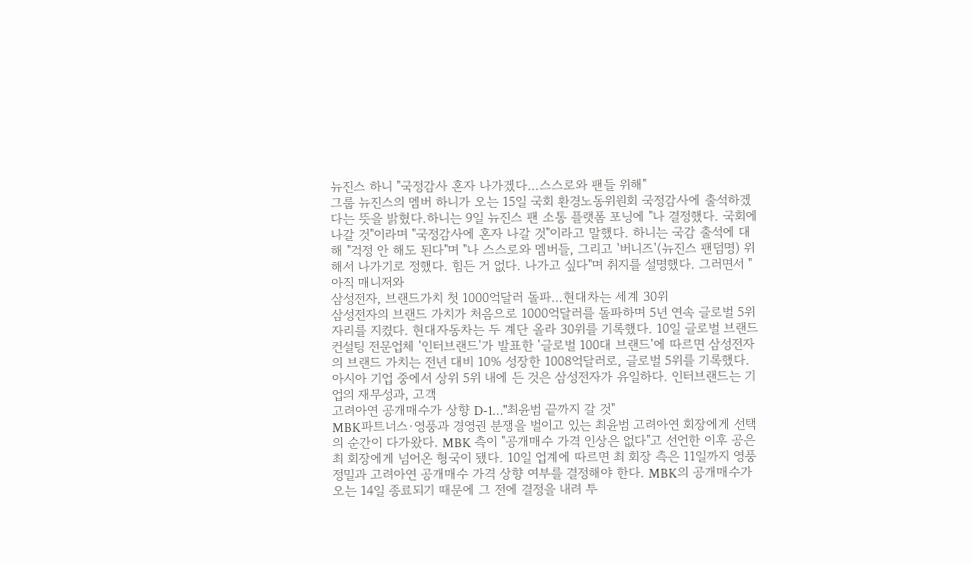뉴진스 하니 "국정감사 혼자 나가겠다…스스로와 팬들 위해"
그룹 뉴진스의 멤버 하니가 오는 15일 국회 환경노동위원회 국정감사에 출석하겠다는 뜻을 밝혔다.하니는 9일 뉴진스 팬 소통 플랫폼 포닝에 "나 결정했다. 국회에 나갈 것"이라며 "국정감사에 혼자 나갈 것"이라고 말했다. 하니는 국감 출석에 대해 "걱정 안 해도 된다"며 "나 스스로와 멤버들, 그리고 '버니즈'(뉴진스 팬덤명) 위해서 나가기로 정했다. 힘든 거 없다. 나가고 싶다"며 취지를 설명했다. 그러면서 "아직 매니저와
삼성전자, 브랜드가치 첫 1000억달러 돌파…현대차는 세계 30위
삼성전자의 브랜드 가치가 처음으로 1000억달러를 돌파하며 5년 연속 글로벌 5위 자리를 지켰다. 현대자동차는 두 계단 올라 30위를 기록했다. 10일 글로벌 브랜드 컨설팅 전문업체 '인터브랜드'가 발표한 '글로벌 100대 브랜드'에 따르면 삼성전자의 브랜드 가치는 전년 대비 10% 성장한 1008억달러로, 글로벌 5위를 기록했다. 아시아 기업 중에서 상위 5위 내에 든 것은 삼성전자가 유일하다. 인터브랜드는 기업의 재무성과, 고객
고려아연 공개매수가 상향 D-1…"최윤범 끝까지 갈 것"
MBK파트너스·영풍과 경영권 분쟁을 벌이고 있는 최윤범 고려아연 회장에게 선택의 순간이 다가왔다. MBK 측이 "공개매수 가격 인상은 없다"고 선언한 이후 공은 최 회장에게 넘어온 형국이 됐다. 10일 업계에 따르면 최 회장 측은 11일까지 영풍정밀과 고려아연 공개매수 가격 상향 여부를 결정해야 한다. MBK의 공개매수가 오는 14일 종료되기 때문에 그 전에 결정을 내려 투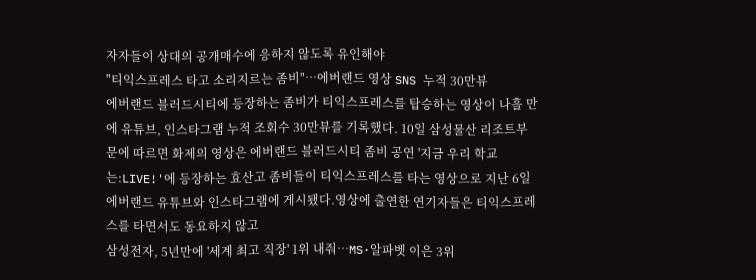자자들이 상대의 공개매수에 응하지 않도록 유인해야
"티익스프레스 타고 소리지르는 좀비"…에버랜드 영상 SNS 누적 30만뷰
에버랜드 블러드시티에 등장하는 좀비가 티익스프레스를 탑승하는 영상이 나흘 만에 유튜브, 인스타그램 누적 조회수 30만뷰를 기록했다. 10일 삼성물산 리조트부문에 따르면 화제의 영상은 에버랜드 블러드시티 좀비 공연 '지금 우리 학교는:LIVE!'에 등장하는 효산고 좀비들이 티익스프레스를 타는 영상으로 지난 6일 에버랜드 유튜브와 인스타그램에 게시됐다.영상에 출연한 연기자들은 티익스프레스를 타면서도 동요하지 않고
삼성전자, 5년만에 '세계 최고 직장' 1위 내줘…MS·알파벳 이은 3위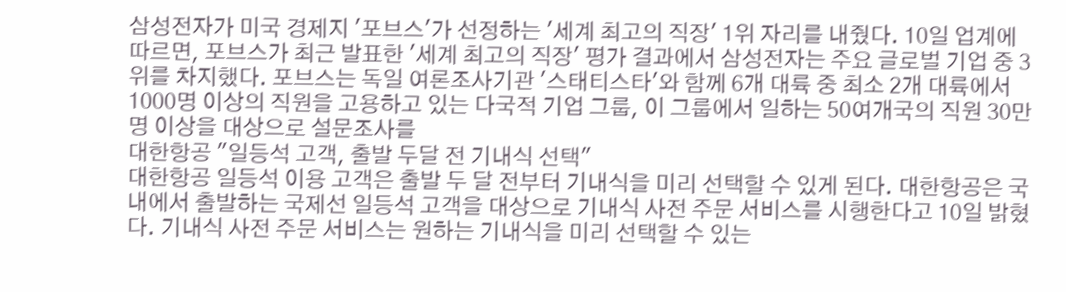삼성전자가 미국 경제지 '포브스'가 선정하는 '세계 최고의 직장' 1위 자리를 내줬다. 10일 업계에 따르면, 포브스가 최근 발표한 '세계 최고의 직장' 평가 결과에서 삼성전자는 주요 글로벌 기업 중 3위를 차지했다. 포브스는 독일 여론조사기관 '스태티스타'와 함께 6개 대륙 중 최소 2개 대륙에서 1000명 이상의 직원을 고용하고 있는 다국적 기업 그룹, 이 그룹에서 일하는 50여개국의 직원 30만명 이상을 대상으로 설문조사를
대한항공 "일등석 고객, 출발 두달 전 기내식 선택"
대한항공 일등석 이용 고객은 출발 두 달 전부터 기내식을 미리 선택할 수 있게 된다. 대한항공은 국내에서 출발하는 국제선 일등석 고객을 대상으로 기내식 사전 주문 서비스를 시행한다고 10일 밝혔다. 기내식 사전 주문 서비스는 원하는 기내식을 미리 선택할 수 있는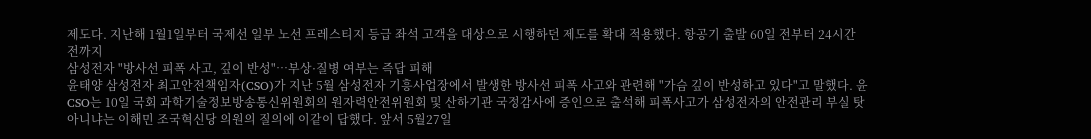제도다. 지난해 1월1일부터 국제선 일부 노선 프레스티지 등급 좌석 고객을 대상으로 시행하던 제도를 확대 적용했다. 항공기 출발 60일 전부터 24시간 전까지
삼성전자 "방사선 피폭 사고, 깊이 반성"…부상·질병 여부는 즉답 피해
윤태양 삼성전자 최고안전책임자(CSO)가 지난 5월 삼성전자 기흥사업장에서 발생한 방사선 피폭 사고와 관련해 "가슴 깊이 반성하고 있다"고 말했다. 윤 CSO는 10일 국회 과학기술정보방송통신위원회의 원자력안전위원회 및 산하기관 국정감사에 증인으로 출석해 피폭사고가 삼성전자의 안전관리 부실 탓 아니냐는 이해민 조국혁신당 의원의 질의에 이같이 답했다. 앞서 5월27일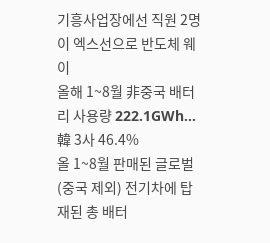기흥사업장에선 직원 2명이 엑스선으로 반도체 웨이
올해 1~8월 非중국 배터리 사용량 222.1GWh…韓 3사 46.4%
올 1~8월 판매된 글로벌(중국 제외) 전기차에 탑재된 총 배터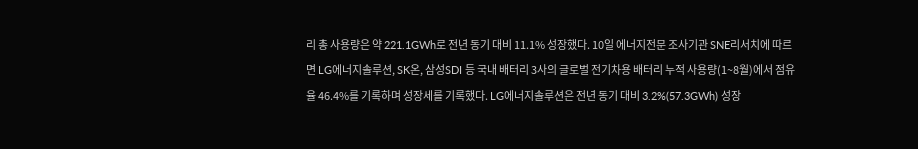리 총 사용량은 약 221.1GWh로 전년 동기 대비 11.1% 성장했다. 10일 에너지전문 조사기관 SNE리서치에 따르면 LG에너지솔루션, SK온, 삼성SDI 등 국내 배터리 3사의 글로벌 전기차용 배터리 누적 사용량(1~8월)에서 점유율 46.4%를 기록하며 성장세를 기록했다. LG에너지솔루션은 전년 동기 대비 3.2%(57.3GWh) 성장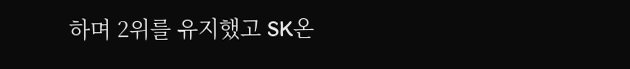하며 2위를 유지했고 SK온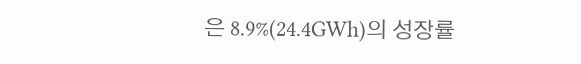은 8.9%(24.4GWh)의 성장률